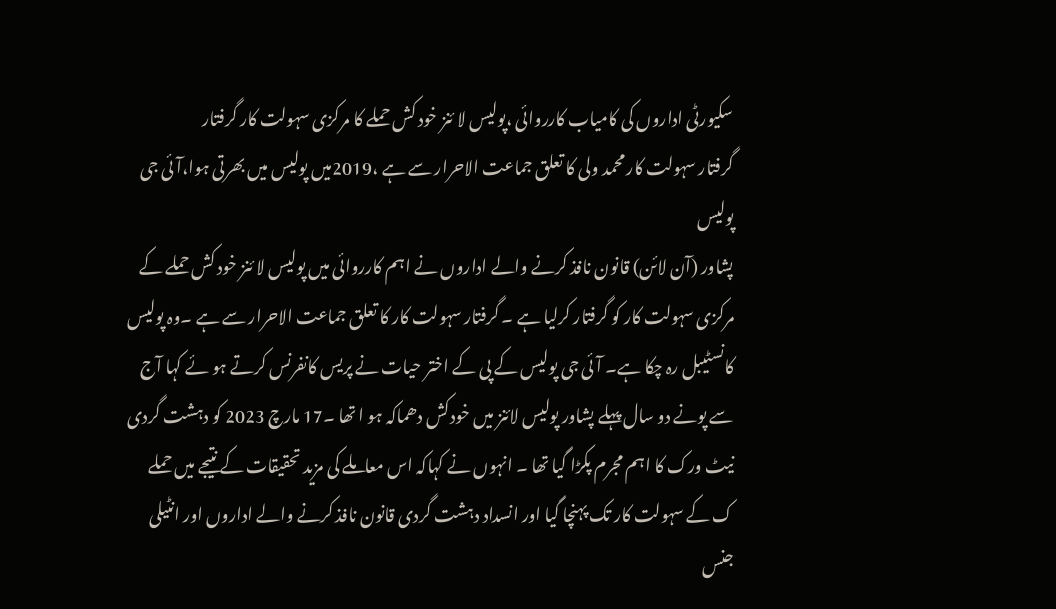سکیورٹی اداروں کی کامیاب کارروائی ،پولیس لا ئنز خود کش حملے کا مرکزی سہولت کار گرفتار
گرفتار سہولت کار محمد ولی کا تعلق جماعت الاحرار سے ہے ،2019میں پولیس میں بھرتی ہوا،آئی جی پولیس
پشاور (آن لائن) قانون نافذ کرنے والے اداروں نے اہم کارروائی میں پولیس لا ئنز خود کش حملے کے مرکزی سہولت کار کو گرفتار کرلیا ہے ۔ گرفتار سہولت کار کا تعلق جماعت الاحرار سے ہے ۔وہ پولیس کانسٹیبل رہ چکا ہے۔ آئی جی پولیس کے پی کے اختر حیات نے پریس کانفرنس کرتے ہو ئے کہا آج سے پونے دو سال پہلے پشاور پولیس لائنز میں خودکش دھماکہ ہو ا تھا ۔17 مارچ 2023 کو دہشت گردی نیٹ ورک کا اہم مجرم پکڑا گیا تھا ۔ انہوں نے کہاکہ اس معاملے کی مزید تحقیقات کے نتیجے میں حملے ک کے سہولت کار تک پہنچا گیا اور انسداد دہشت گردی قانون نافذ کرنے والے اداروں اور انٹیلی جنس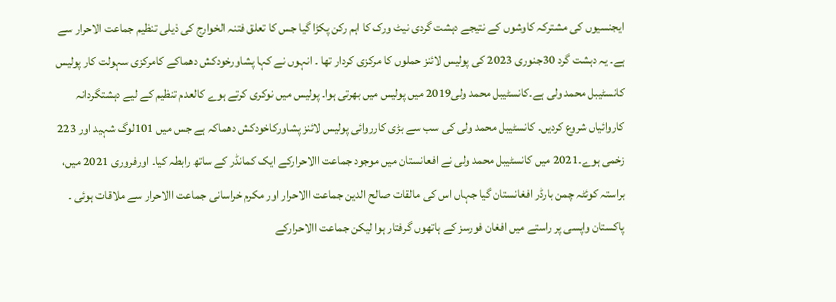ایجنسیوں کی مشترکہ کاوشوں کے نتیجے دہشت گردی نیٹ ورک کا اہم رکن پکڑا گیا جس کا تعلق فتنہ الخوارج کی ذیلی تنظیم جماعت الاحرار سے ہے۔ یہ دہشت گرد 30جنوری 2023 کی پولیس لائنز حملوں کا مرکزی کردار تھا ۔ انہوں نے کہا پشاورخودکش دھماکے کامرکزی سہولت کار پولیس کانسٹیبل محمد ولی ہے۔کانسٹیبل محمد ولی2019 میں پولیس میں بھرتی ہوا۔ پولیس میں نوکری کرتے ہوے کالعدم تنظیم کے لیے دہشتگردانہ کاروائیاں شروع کردیں۔ کانسٹیبل محمد ولی کی سب سے بڑی کارروائی پولیس لائنز پشاورکاخودکش دھماکہ ہے جس میں 101لوگ شہید اور 223 زخمی ہوے۔2021 میں کانسٹیبل محمد ولی نے افعانستان میں موجود جماعت االاحرارکے ایک کمانڈر کے ساتھ رابطہ کیا۔ اورفروری 2021 میں، براستہ کوئٹہ چمن بارڈر افغانستان گیا جہاں اس کی مالقات صالح الدین جماعت االاحرار اور مکرم خراسانی جماعت االاحرار سے ملاقات ہوئی ۔
پاکستان واپسی پر راستے میں افغان فورسز کے ہاتھوں گرفتار ہوا لیکن جماعت االاحرارکے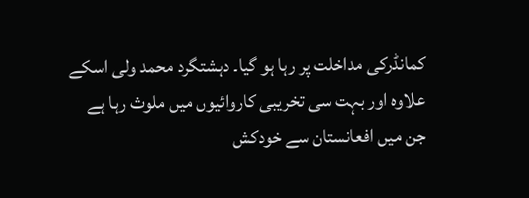کمانڈرکی مداخلت پر رہا ہو گیا۔ دہشتگرد محمد ولی اسکے علاوہ اور بہت سی تخریبی کاروائیوں میں ملوث رہا ہے جن میں افعانستان سے خودکش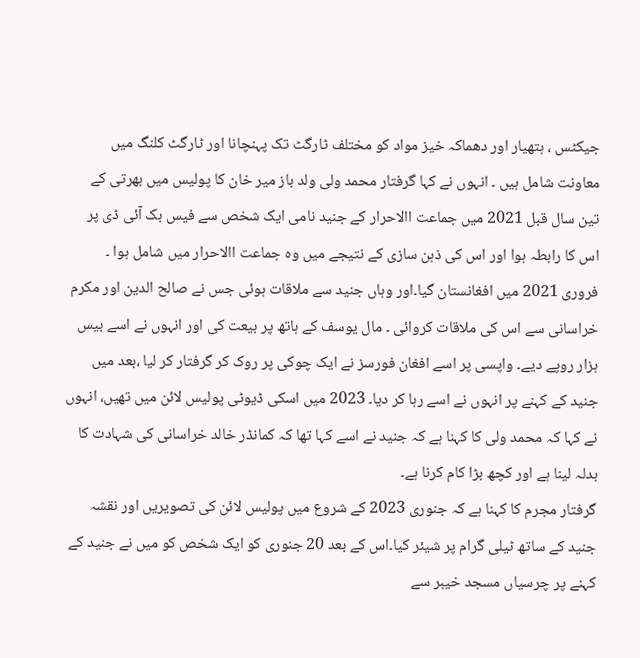جیکٹس ، ہتھیار اور دھماکہ خیز مواد کو مختلف ٹارگٹ تک پہنچانا اور ٹارگٹ کلنگ میں معاونت شامل ہیں ۔ انہوں نے کہا گرفتار محمد ولی ولد باز میر خان کا پولیس میں بھرتی کے تین سال قبل 2021 میں جماعت االاحرار کے جنید نامی ایک شخص سے فیس بک آئی ڈی پر اس کا رابطہ ہوا اور اس کی ذہن سازی کے نتیجے میں وہ جماعت االاحرار میں شامل ہوا ۔ فروری 2021 میں افغانستان گیا۔اور وہاں جنید سے ملاقات ہوئی جس نے صالح الدین اور مکرم خراسانی سے اس کی ملاقات کروائی ۔ مال یوسف کے ہاتھ پر بیعت کی اور انہوں نے اسے بیس ہزار روپے دیے۔ واپسی پر اسے افغان فورسز نے ایک چوکی پر روک کر گرفتار کر لیا ،بعد میں جنید کے کہنے پر انہوں نے اسے رہا کر دیا۔ 2023 میں اسکی ڈیوٹی پولیس لائن میں تھیں، انہوں نے کہا کہ محمد ولی کا کہنا ہے کہ جنید نے اسے کہا تھا کہ کمانڈر خالد خراسانی کی شہادت کا بدلہ لینا ہے اور کچھ بڑا کام کرنا ہے۔
گرفتار مجرم کا کہنا ہے کہ جنوری 2023 کے شروع میں پولیس لائن کی تصویریں اور نقشہ جنید کے ساتھ ٹیلی گرام پر شیئر کیا۔اس کے بعد 20 جنوری کو ایک شخص کو میں نے جنید کے کہنے پر چرسیاں مسجد خیبر سے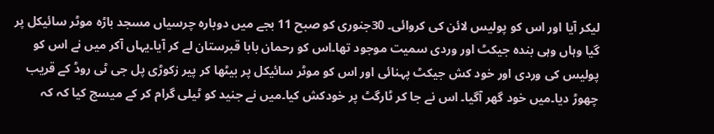لیکر آیا اور اس کو پولیس لائن کی کروائی۔ 30جنوری کو صبح 11 بجے میں دوبارہ چرسیاں مسجد باڑہ موٹر سائیکل پر گیا وہاں وہی بندہ جیکٹ اور وردی سمیت موجود تھا۔اس کو رحمان بابا قبرستان لے کر آیا۔یہاں آکر میں نے اس کو پولیس کی وردی اور خود کش جیکٹ پہنائی اور اس کو موٹر سائیکل پر بیٹھا کر پیر زکوڑی پل جی ٹی روڈ کے قریب چھوڑ دیا۔میں خود گھر آگیا۔ اس نے جا کر ٹارگٹ پر خودکش کیا۔میں نے جنید کو ٹیلی گرام کر کے میسج کیا کہ کہ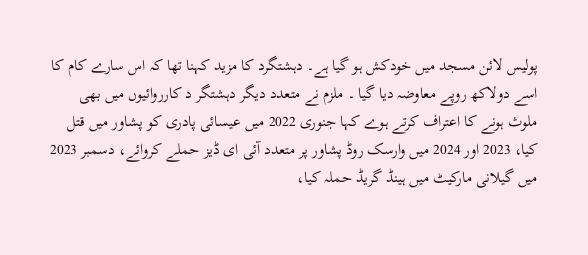پولیس لائن مسجد میں خودکش ہو گیا ہے۔ دہشتگرد کا مزید کہنا تھا کہ اس سارے کام کا اسے دولاکھ روپے معاوضہ دیا گیا ۔ ملزم نے متعدد دیگر دہشتگر د کارروائیوں میں بھی ملوث ہونے کا اعتراف کرتے ہوے کہا جنوری 2022 میں عیسائی پادری کو پشاور میں قتل کیا، 2023 اور 2024 میں وارسک روڈ پشاور پر متعدد آئی ای ڈیز حملے کروائے، دسمبر 2023 میں گیلانی مارکیٹ میں ہینڈ گریڈ حملہ کیا،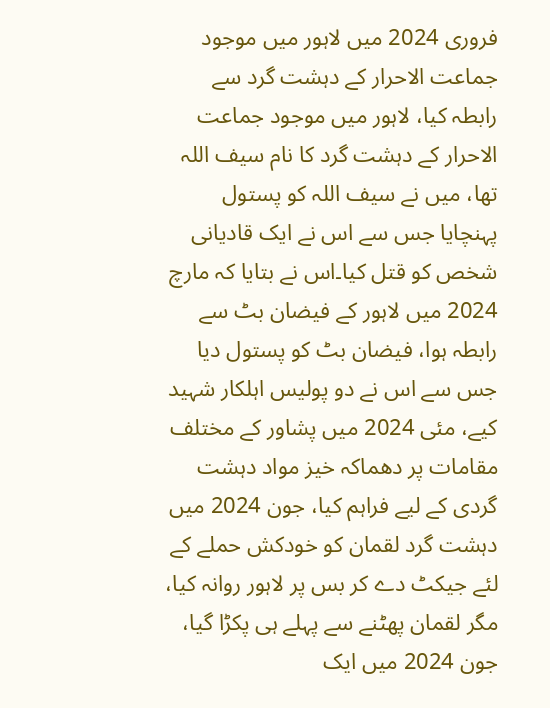فروری 2024 میں لاہور میں موجود جماعت الاحرار کے دہشت گرد سے رابطہ کیا، لاہور میں موجود جماعت الاحرار کے دہشت گرد کا نام سیف اللہ تھا، میں نے سیف اللہ کو پستول پہنچایا جس سے اس نے ایک قادیانی شخص کو قتل کیا۔اس نے بتایا کہ مارچ 2024 میں لاہور کے فیضان بٹ سے رابطہ ہوا، فیضان بٹ کو پستول دیا جس سے اس نے دو پولیس اہلکار شہید کیے، مئی 2024 میں پشاور کے مختلف مقامات پر دھماکہ خیز مواد دہشت گردی کے لیے فراہم کیا، جون 2024 میں دہشت گرد لقمان کو خودکش حملے کے لئے جیکٹ دے کر بس پر لاہور روانہ کیا، مگر لقمان پھٹنے سے پہلے ہی پکڑا گیا، جون 2024 میں ایک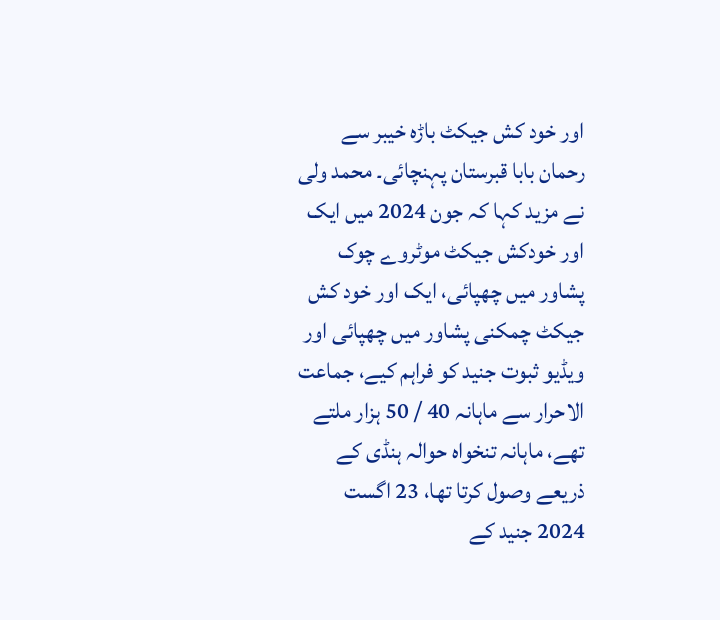اور خود کش جیکٹ باڑہ خیبر سے رحمان بابا قبرستان پہنچائی۔ محمد ولی نے مزید کہا کہ جون 2024 میں ایک اور خودکش جیکٹ موٹروے چوک پشاور میں چھپائی، ایک اور خود کش جیکٹ چمکنی پشاور میں چھپائی اور ویڈیو ثبوت جنید کو فراہم کیے، جماعت الاحرار سے ماہانہ 40 / 50 ہزار ملتے تھے، ماہانہ تنخواہ حوالہ ہنڈی کے ذریعے وصول کرتا تھا، 23 اگست 2024 جنید کے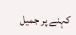کہنے پر جمیل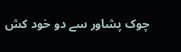چوک پشاور سے دو خود کش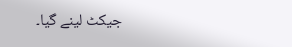جیکٹ لینے گیا۔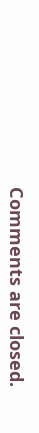Comments are closed.